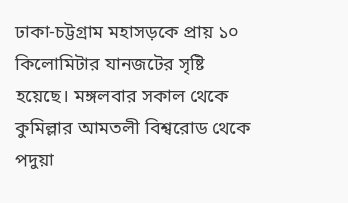ঢাকা-চট্টগ্রাম মহাসড়কে প্রায় ১০ কিলোমিটার যানজটের সৃষ্টি হয়েছে। মঙ্গলবার সকাল থেকে কুমিল্লার আমতলী বিশ্বরোড থেকে পদুয়া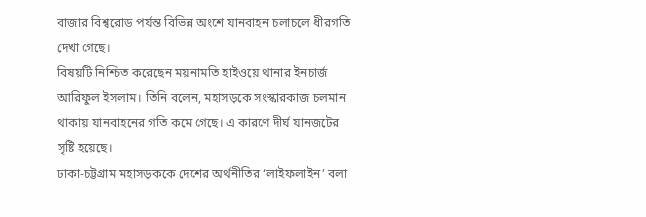বাজার বিশ্বরোড পর্যন্ত বিভিন্ন অংশে যানবাহন চলাচলে ধীরগতি দেখা গেছে।
বিষয়টি নিশ্চিত করেছেন ময়নামতি হাইওয়ে থানার ইনচার্জ আরিফুল ইসলাম। তিনি বলেন, মহাসড়কে সংস্কারকাজ চলমান থাকায় যানবাহনের গতি কমে গেছে। এ কারণে দীর্ঘ যানজটের সৃষ্টি হয়েছে।
ঢাকা-চট্টগ্রাম মহাসড়ককে দেশের অর্থনীতির ‘লাইফলাইন’ বলা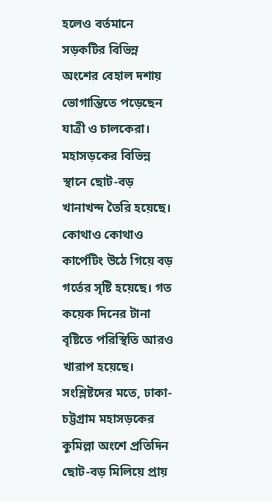হলেও বর্তমানে সড়কটির বিভিন্ন অংশের বেহাল দশায় ভোগান্তিতে পড়েছেন যাত্রী ও চালকেরা। মহাসড়কের বিভিন্ন স্থানে ছোট-বড় খানাখন্দ তৈরি হয়েছে। কোথাও কোথাও কার্পেটিং উঠে গিয়ে বড় গর্তের সৃষ্টি হয়েছে। গত কয়েক দিনের টানা বৃষ্টিতে পরিস্থিতি আরও খারাপ হয়েছে।
সংশ্লিষ্টদের মতে, ঢাকা-চট্টগ্রাম মহাসড়কের কুমিল্লা অংশে প্রতিদিন ছোট-বড় মিলিয়ে প্রায়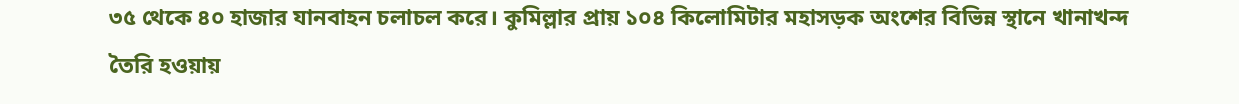৩৫ থেকে ৪০ হাজার যানবাহন চলাচল করে। কুমিল্লার প্রায় ১০৪ কিলোমিটার মহাসড়ক অংশের বিভিন্ন স্থানে খানাখন্দ তৈরি হওয়ায়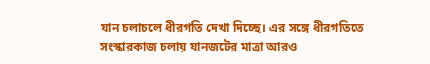যান চলাচলে ধীরগতি দেখা দিচ্ছে। এর সঙ্গে ধীরগতিতে সংস্কারকাজ চলায় যানজটের মাত্রা আরও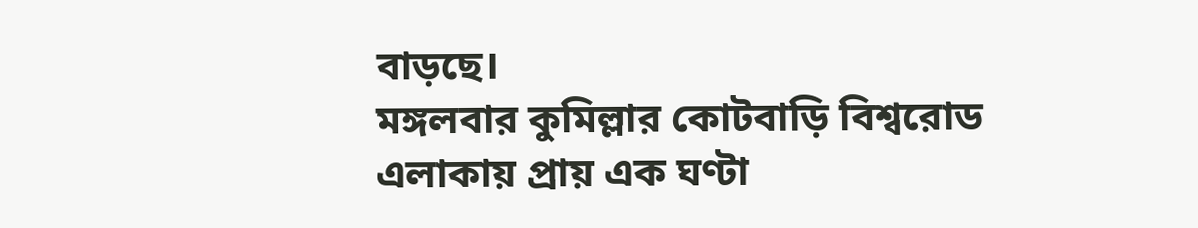বাড়ছে।
মঙ্গলবার কুমিল্লার কোটবাড়ি বিশ্বরোড এলাকায় প্রায় এক ঘণ্টা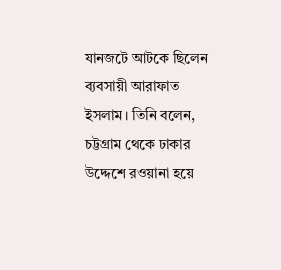যানজটে আটকে ছিলেন ব্যবসায়ী আরাফাত ইসলাম। তিনি বলেন, চট্টগ্রাম থেকে ঢাকার উদ্দেশে রওয়ানা হয়ে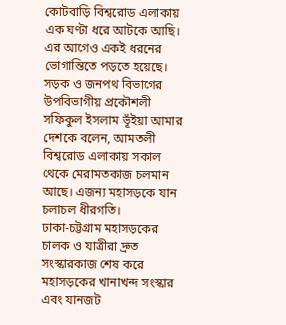কোটবাড়ি বিশ্বরোড এলাকায় এক ঘণ্টা ধরে আটকে আছি। এর আগেও একই ধরনের ভোগান্তিতে পড়তে হয়েছে।
সড়ক ও জনপথ বিভাগের উপবিভাগীয় প্রকৌশলী সফিকুল ইসলাম ভূঁইয়া আমার দেশকে বলেন, আমতলী বিশ্বরোড এলাকায় সকাল থেকে মেরামতকাজ চলমান আছে। এজন্য মহাসড়কে যান চলাচল ধীরগতি।
ঢাকা-চট্টগ্রাম মহাসড়কের চালক ও যাত্রীরা দ্রুত সংস্কারকাজ শেষ করে মহাসড়কের খানাখন্দ সংস্কার এবং যানজট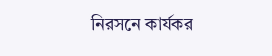নিরসনে কার্যকর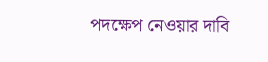পদক্ষেপ নেওয়ার দাবি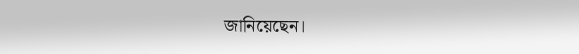জানিয়েছেন।